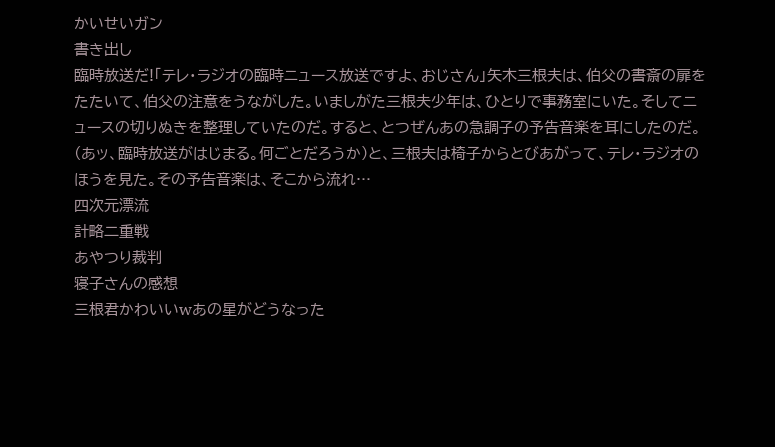かいせいガン
書き出し
臨時放送だ!「テレ・ラジオの臨時ニュース放送ですよ、おじさん」矢木三根夫は、伯父の書斎の扉をたたいて、伯父の注意をうながした。いましがた三根夫少年は、ひとりで事務室にいた。そしてニュースの切りぬきを整理していたのだ。すると、とつぜんあの急調子の予告音楽を耳にしたのだ。(あッ、臨時放送がはじまる。何ごとだろうか)と、三根夫は椅子からとびあがって、テレ・ラジオのほうを見た。その予告音楽は、そこから流れ…
四次元漂流
計略二重戦
あやつり裁判
寝子さんの感想
三根君かわいいwあの星がどうなった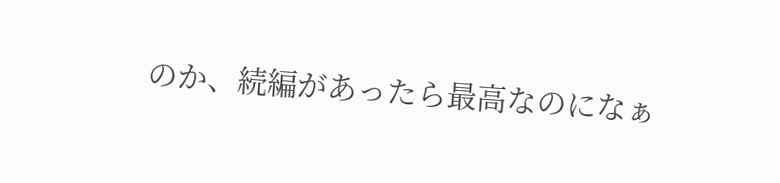のか、続編があったら最高なのになぁ